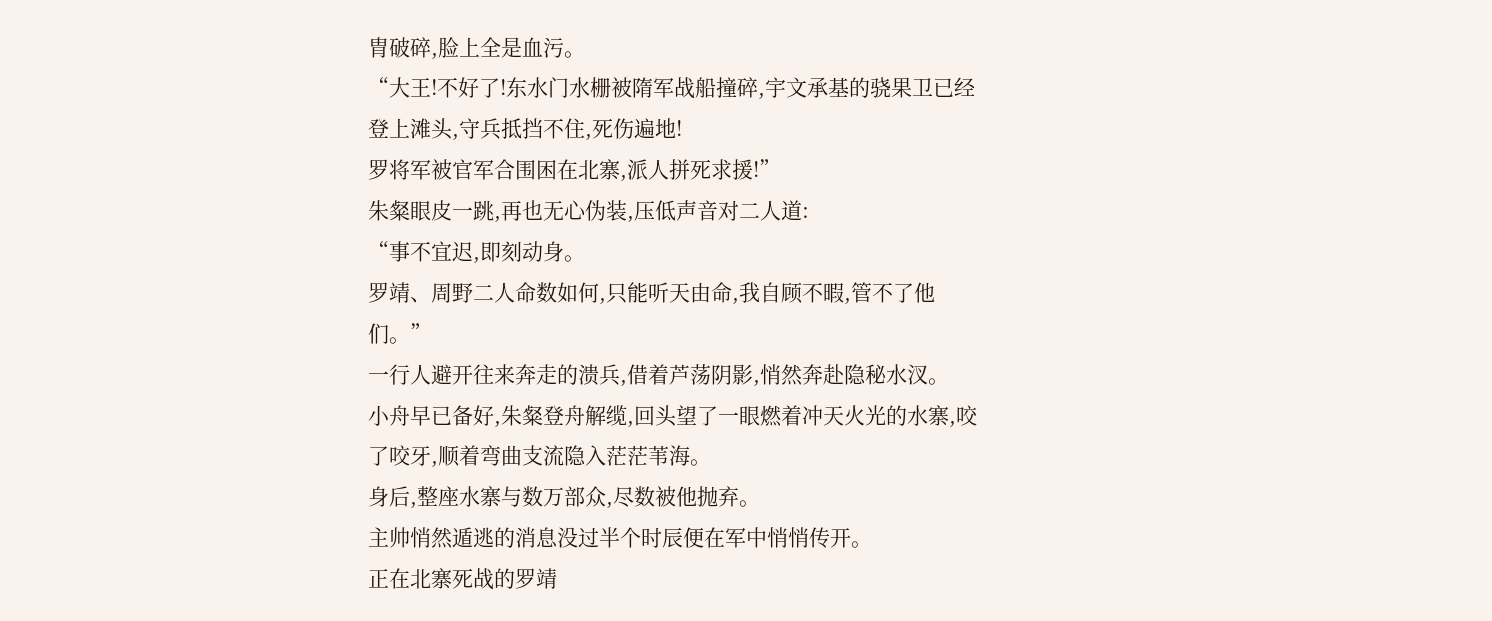胄破碎,脸上全是血污。
“大王!不好了!东水门水栅被隋军战船撞碎,宇文承基的骁果卫已经登上滩头,守兵抵挡不住,死伤遍地!
罗将军被官军合围困在北寨,派人拼死求援!”
朱粲眼皮一跳,再也无心伪装,压低声音对二人道:
“事不宜迟,即刻动身。
罗靖、周野二人命数如何,只能听天由命,我自顾不暇,管不了他们。”
一行人避开往来奔走的溃兵,借着芦荡阴影,悄然奔赴隐秘水汊。
小舟早已备好,朱粲登舟解缆,回头望了一眼燃着冲天火光的水寨,咬了咬牙,顺着弯曲支流隐入茫茫苇海。
身后,整座水寨与数万部众,尽数被他抛弃。
主帅悄然遁逃的消息没过半个时辰便在军中悄悄传开。
正在北寨死战的罗靖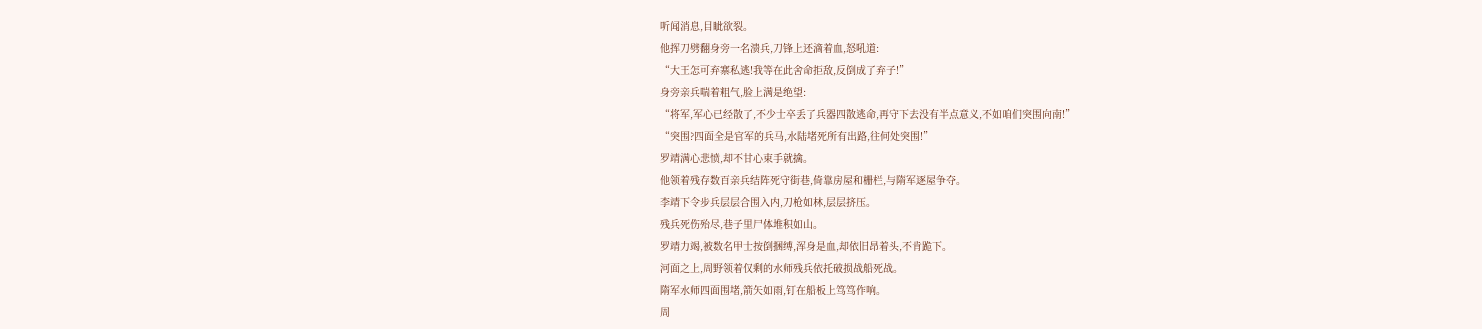听闻消息,目眦欲裂。
他挥刀劈翻身旁一名溃兵,刀锋上还滴着血,怒吼道:
“大王怎可弃寨私逃!我等在此舍命拒敌,反倒成了弃子!”
身旁亲兵喘着粗气,脸上满是绝望:
“将军,军心已经散了,不少士卒丢了兵器四散逃命,再守下去没有半点意义,不如咱们突围向南!”
“突围?四面全是官军的兵马,水陆堵死所有出路,往何处突围!”
罗靖满心悲愤,却不甘心束手就擒。
他领着残存数百亲兵结阵死守街巷,倚靠房屋和栅栏,与隋军逐屋争夺。
李靖下令步兵层层合围入内,刀枪如林,层层挤压。
残兵死伤殆尽,巷子里尸体堆积如山。
罗靖力竭,被数名甲士按倒捆缚,浑身是血,却依旧昂着头,不肯跪下。
河面之上,周野领着仅剩的水师残兵依托破损战船死战。
隋军水师四面围堵,箭矢如雨,钉在船板上笃笃作响。
周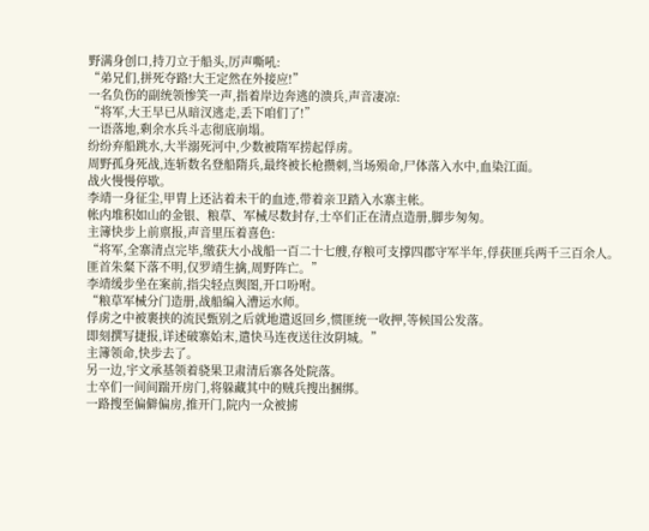野满身创口,持刀立于船头,厉声嘶吼:
“弟兄们,拼死夺路!大王定然在外接应!”
一名负伤的副统领惨笑一声,指着岸边奔逃的溃兵,声音凄凉:
“将军,大王早已从暗汊逃走,丢下咱们了!”
一语落地,剩余水兵斗志彻底崩塌。
纷纷弃船跳水,大半溺死河中,少数被隋军捞起俘虏。
周野孤身死战,连斩数名登船隋兵,最终被长枪攒刺,当场殒命,尸体落入水中,血染江面。
战火慢慢停歇。
李靖一身征尘,甲胄上还沾着未干的血迹,带着亲卫踏入水寨主帐。
帐内堆积如山的金银、粮草、军械尽数封存,士卒们正在清点造册,脚步匆匆。
主簿快步上前禀报,声音里压着喜色:
“将军,全寨清点完毕,缴获大小战船一百二十七艘,存粮可支撑四郡守军半年,俘获匪兵两千三百余人。
匪首朱粲下落不明,仅罗靖生擒,周野阵亡。”
李靖缓步坐在案前,指尖轻点舆图,开口吩咐。
“粮草军械分门造册,战船编入漕运水师。
俘虏之中被裹挟的流民甄别之后就地遣返回乡,惯匪统一收押,等候国公发落。
即刻撰写捷报,详述破寨始末,遣快马连夜送往汝阴城。”
主簿领命,快步去了。
另一边,宇文承基领着骁果卫肃清后寨各处院落。
士卒们一间间踹开房门,将躲藏其中的贼兵搜出捆绑。
一路搜至偏僻偏房,推开门,院内一众被掳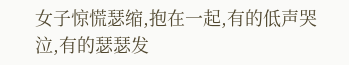女子惊慌瑟缩,抱在一起,有的低声哭泣,有的瑟瑟发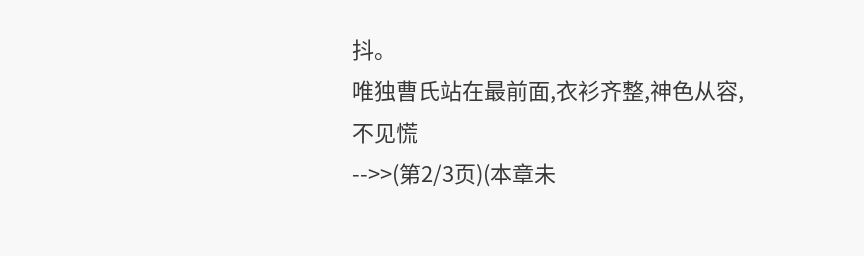抖。
唯独曹氏站在最前面,衣衫齐整,神色从容,不见慌
-->>(第2/3页)(本章未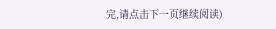完,请点击下一页继续阅读)